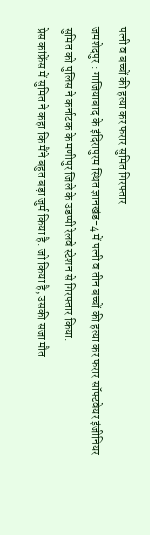पत्नी व बच्चों की हत्या कर फरार सुमित गिरफ्तार
जमशेदपुर : गाजियाबाद के इंदिरापुरम स्थित ज्ञानखंड-4 में पत्नी व तीन बच्चों की हत्या कर फरार सॉफ्टवेयर इंजीनियर सुमित को पुलिस ने कर्नाटक के मणीपुर जिले के उडप्पी रेलवे स्टेशन से गिरफ्तार किया.
प्रेस कांफ्रेंस में सुमित ने कहा कि मैंने बहुत बड़ा जुर्म किया है. जो किया है, उसकी सजा मौत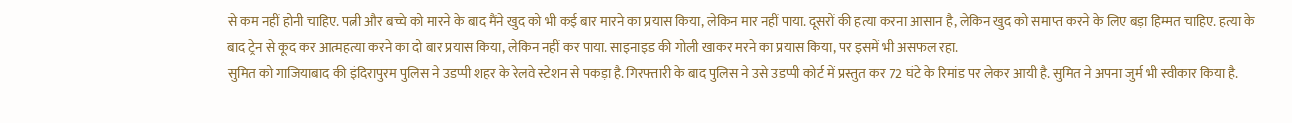से कम नहीं होनी चाहिए. पत्नी और बच्चे को मारने के बाद मैंने खुद को भी कई बार मारने का प्रयास किया, लेकिन मार नहीं पाया. दूसरों की हत्या करना आसान है, लेकिन खुद को समाप्त करने के लिए बड़ा हिम्मत चाहिए. हत्या के बाद ट्रेन से कूद कर आत्महत्या करने का दो बार प्रयास किया, लेकिन नहीं कर पाया. साइनाइड की गोली खाकर मरने का प्रयास किया, पर इसमें भी असफल रहा.
सुमित को गाजियाबाद की इंदिरापुरम पुलिस ने उडप्पी शहर के रेलवे स्टेशन से पकड़ा है. गिरफ्तारी के बाद पुलिस ने उसे उडप्पी कोर्ट में प्रस्तुत कर 72 घंटे के रिमांड पर लेकर आयी है. सुमित ने अपना जुर्म भी स्वीकार किया है.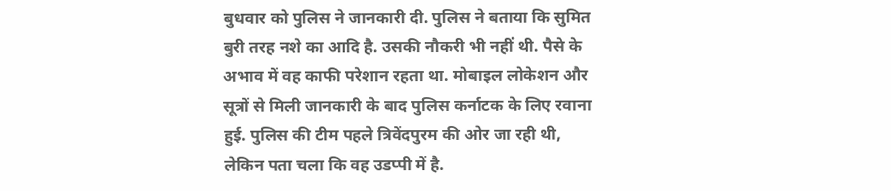बुधवार को पुलिस ने जानकारी दी. पुलिस ने बताया कि सुमित बुरी तरह नशे का आदि है. उसकी नौकरी भी नहीं थी. पैसे के अभाव में वह काफी परेशान रहता था. मोबाइल लोकेशन और सूत्रों से मिली जानकारी के बाद पुलिस कर्नाटक के लिए रवाना हुई. पुलिस की टीम पहले त्रिवेंदपुरम की ओर जा रही थी, लेकिन पता चला कि वह उडप्पी में है.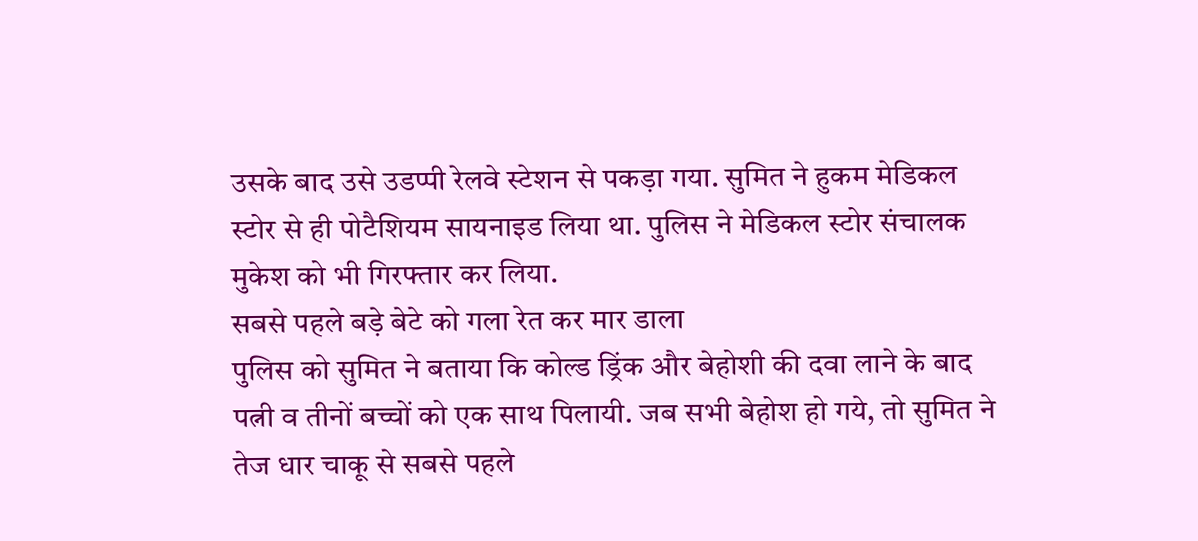उसके बाद उसे उडप्पी रेलवे स्टेशन से पकड़ा गया. सुमित ने हुकम मेडिकल स्टोर से ही पोटैशियम सायनाइड लिया था. पुलिस ने मेडिकल स्टोर संचालक मुकेश को भी गिरफ्तार कर लिया.
सबसे पहले बड़े बेटे को गला रेत कर मार डाला
पुलिस को सुमित ने बताया कि कोल्ड ड्रिंक और बेहोशी की दवा लाने के बाद पत्नी व तीनों बच्चों को एक साथ पिलायी. जब सभी बेहोश हो गये, तो सुमित ने तेज धार चाकू से सबसे पहले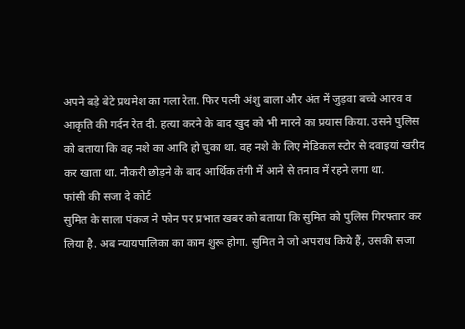अपने बड़े बेटे प्रथमेश का गला रेता. फिर पत्नी अंशु बाला और अंत में जुड़वा बच्चे आरव व आकृति की गर्दन रेत दी. हत्या करने के बाद खुद को भी मारने का प्रयास किया. उसने पुलिस को बताया कि वह नशे का आदि हो चुका था. वह नशे के लिए मेडिकल स्टोर से दवाइयां खरीद कर खाता था. नौकरी छोड़ने के बाद आर्थिक तंगी में आने से तनाव में रहने लगा था.
फांसी की सजा दे कोर्ट
सुमित के साला पंकज ने फोन पर प्रभात खबर को बताया कि सुमित को पुलिस गिरफ्तार कर लिया है. अब न्यायपालिका का काम शुरू होगा. सुमित ने जो अपराध किये हैं, उसकी सजा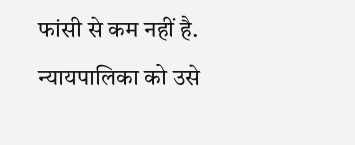फांसी से कम नहीं है. न्यायपालिका को उसे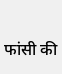फांसी की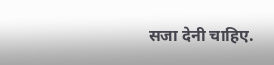सजा देनी चाहिए.